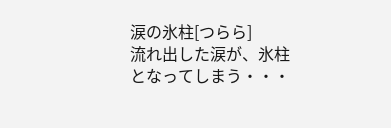涙の氷柱[つらら]
流れ出した涙が、氷柱となってしまう・・・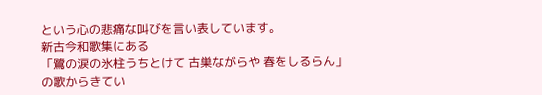という心の悲痛な叫びを言い表しています。
新古今和歌集にある
「鷺の涙の氷柱うちとけて 古巣ながらや 春をしるらん」
の歌からきてい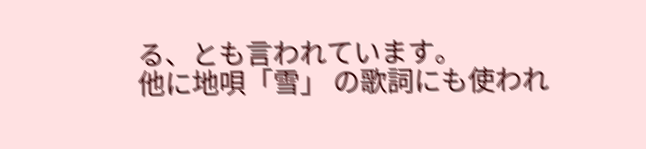る、とも言われています。
他に地唄「雪」 の歌詞にも使われ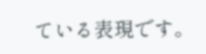ている表現です。